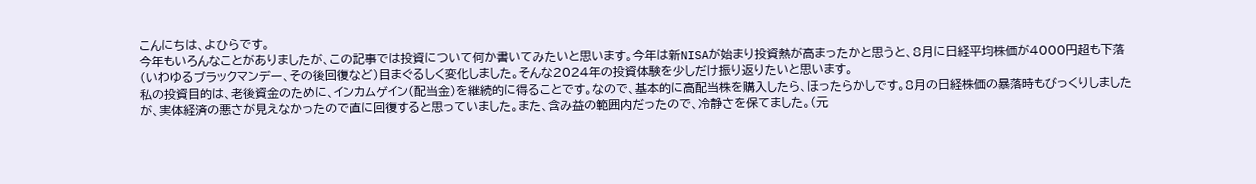こんにちは、よひらです。
今年もいろんなことがありましたが、この記事では投資について何か書いてみたいと思います。今年は新NISAが始まり投資熱が高まったかと思うと、8月に日経平均株価が4000円超も下落(いわゆるブラックマンデー、その後回復など)目まぐるしく変化しました。そんな2024年の投資体験を少しだけ振り返りたいと思います。
私の投資目的は、老後資金のために、インカムゲイン(配当金)を継続的に得ることです。なので、基本的に高配当株を購入したら、ほったらかしです。8月の日経株価の暴落時もびっくりしましたが、実体経済の悪さが見えなかったので直に回復すると思っていました。また、含み益の範囲内だったので、冷静さを保てました。(元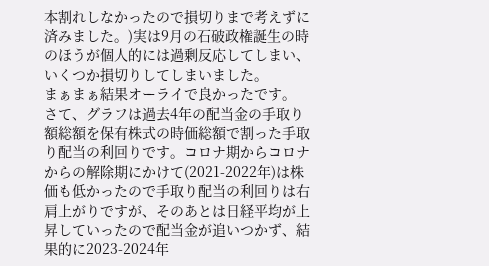本割れしなかったので損切りまで考えずに済みました。)実は9月の石破政権誕生の時のほうが個人的には過剰反応してしまい、いくつか損切りしてしまいました。
まぁまぁ結果オーライで良かったです。
さて、グラフは過去4年の配当金の手取り額総額を保有株式の時価総額で割った手取り配当の利回りです。コロナ期からコロナからの解除期にかけて(2021-2022年)は株価も低かったので手取り配当の利回りは右肩上がりですが、そのあとは日経平均が上昇していったので配当金が追いつかず、結果的に2023-2024年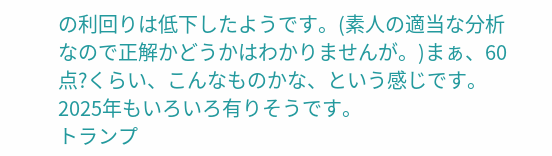の利回りは低下したようです。(素人の適当な分析なので正解かどうかはわかりませんが。)まぁ、60点?くらい、こんなものかな、という感じです。
2025年もいろいろ有りそうです。
トランプ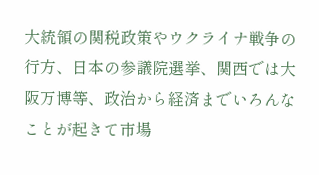大統領の関税政策やウクライナ戦争の行方、日本の参議院選挙、関西では大阪万博等、政治から経済までいろんなことが起きて市場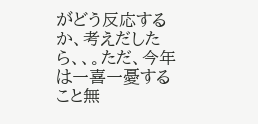がどう反応するか、考えだしたら、、。ただ、今年は一喜一憂すること無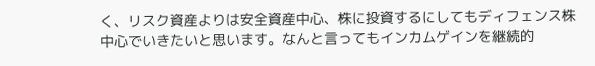く、リスク資産よりは安全資産中心、株に投資するにしてもディフェンス株中心でいきたいと思います。なんと言ってもインカムゲインを継続的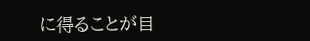に得ることが目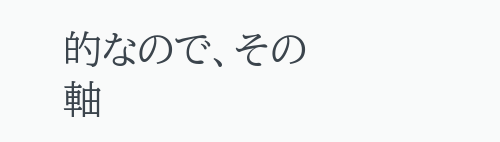的なので、その軸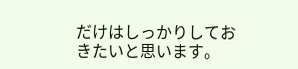だけはしっかりしておきたいと思います。